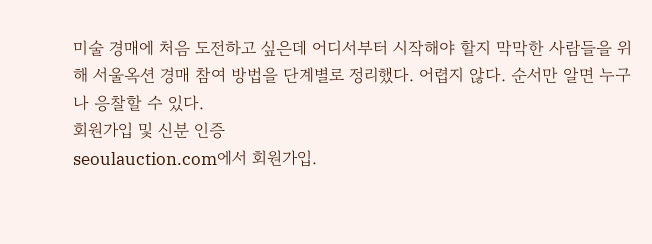미술 경매에 처음 도전하고 싶은데 어디서부터 시작해야 할지 막막한 사람들을 위해 서울옥션 경매 참여 방법을 단계별로 정리했다. 어렵지 않다. 순서만 알면 누구나 응찰할 수 있다.
회원가입 및 신분 인증
seoulauction.com에서 회원가입.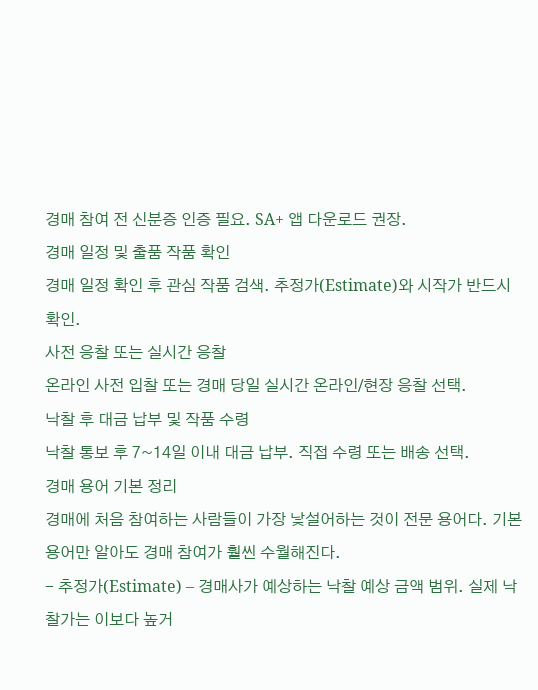경매 참여 전 신분증 인증 필요. SA+ 앱 다운로드 권장.
경매 일정 및 출품 작품 확인
경매 일정 확인 후 관심 작품 검색. 추정가(Estimate)와 시작가 반드시 확인.
사전 응찰 또는 실시간 응찰
온라인 사전 입찰 또는 경매 당일 실시간 온라인/현장 응찰 선택.
낙찰 후 대금 납부 및 작품 수령
낙찰 통보 후 7~14일 이내 대금 납부. 직접 수령 또는 배송 선택.
경매 용어 기본 정리
경매에 처음 참여하는 사람들이 가장 낯설어하는 것이 전문 용어다. 기본 용어만 알아도 경매 참여가 훨씬 수월해진다.
- 추정가(Estimate) – 경매사가 예상하는 낙찰 예상 금액 범위. 실제 낙찰가는 이보다 높거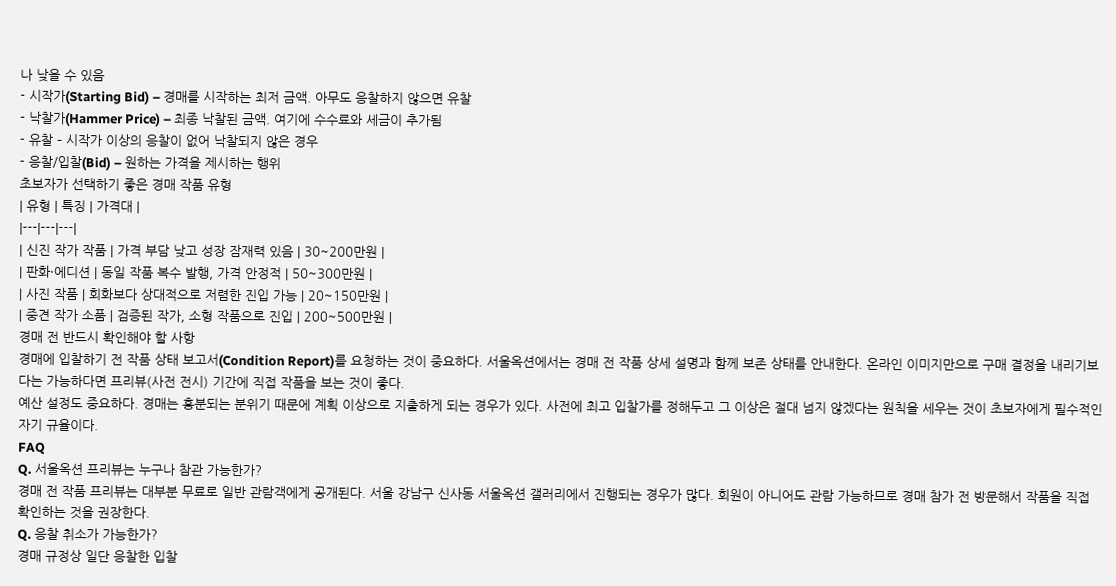나 낮을 수 있음
- 시작가(Starting Bid) – 경매를 시작하는 최저 금액. 아무도 응찰하지 않으면 유찰
- 낙찰가(Hammer Price) – 최종 낙찰된 금액. 여기에 수수료와 세금이 추가됨
- 유찰 – 시작가 이상의 응찰이 없어 낙찰되지 않은 경우
- 응찰/입찰(Bid) – 원하는 가격을 제시하는 행위
초보자가 선택하기 좋은 경매 작품 유형
| 유형 | 특징 | 가격대 |
|---|---|---|
| 신진 작가 작품 | 가격 부담 낮고 성장 잠재력 있음 | 30~200만원 |
| 판화·에디션 | 동일 작품 복수 발행, 가격 안정적 | 50~300만원 |
| 사진 작품 | 회화보다 상대적으로 저렴한 진입 가능 | 20~150만원 |
| 중견 작가 소품 | 검증된 작가, 소형 작품으로 진입 | 200~500만원 |
경매 전 반드시 확인해야 할 사항
경매에 입찰하기 전 작품 상태 보고서(Condition Report)를 요청하는 것이 중요하다. 서울옥션에서는 경매 전 작품 상세 설명과 함께 보존 상태를 안내한다. 온라인 이미지만으로 구매 결정을 내리기보다는 가능하다면 프리뷰(사전 전시) 기간에 직접 작품을 보는 것이 좋다.
예산 설정도 중요하다. 경매는 흥분되는 분위기 때문에 계획 이상으로 지출하게 되는 경우가 있다. 사전에 최고 입찰가를 정해두고 그 이상은 절대 넘지 않겠다는 원칙을 세우는 것이 초보자에게 필수적인 자기 규율이다.
FAQ
Q. 서울옥션 프리뷰는 누구나 참관 가능한가?
경매 전 작품 프리뷰는 대부분 무료로 일반 관람객에게 공개된다. 서울 강남구 신사동 서울옥션 갤러리에서 진행되는 경우가 많다. 회원이 아니어도 관람 가능하므로 경매 참가 전 방문해서 작품을 직접 확인하는 것을 권장한다.
Q. 응찰 취소가 가능한가?
경매 규정상 일단 응찰한 입찰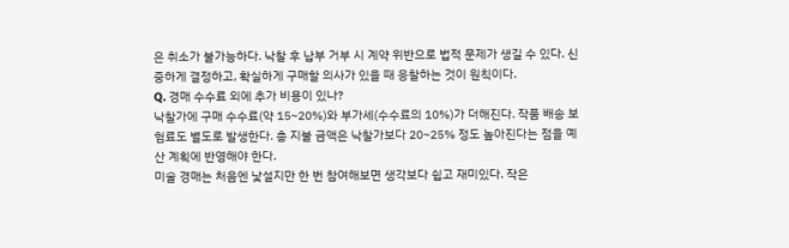은 취소가 불가능하다. 낙찰 후 납부 거부 시 계약 위반으로 법적 문제가 생길 수 있다. 신중하게 결정하고, 확실하게 구매할 의사가 있을 때 응찰하는 것이 원칙이다.
Q. 경매 수수료 외에 추가 비용이 있나?
낙찰가에 구매 수수료(약 15~20%)와 부가세(수수료의 10%)가 더해진다. 작품 배송 보험료도 별도로 발생한다. 총 지불 금액은 낙찰가보다 20~25% 정도 높아진다는 점을 예산 계획에 반영해야 한다.
미술 경매는 처음엔 낯설지만 한 번 참여해보면 생각보다 쉽고 재미있다. 작은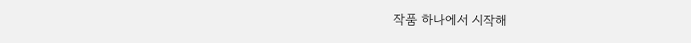작품 하나에서 시작해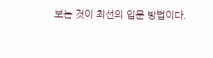보는 것이 최선의 입문 방법이다.